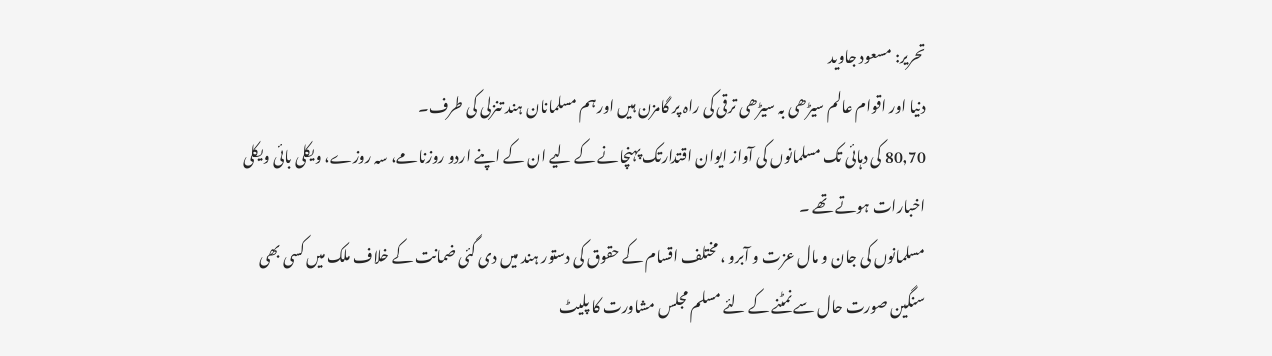تحریر: مسعود جاوید
دنیا اور اقوام عالم سیڑھی بہ سیڑھی ترقی کی راہ پر گامزن ہیں اور ہم مسلمانان ہند تنزلی کی طرف۔
80,70 کی دہائی تک مسلمانوں کی آواز ایوان اقتدارتک پہنچانے کے لیے ان کے اپنے اردو روزنامے، سہ روزے، ویکلی بائی ویکلی اخبارات ہوتے تھے ۔
مسلمانوں کی جان و مال عزت و آبرو ، مختلف اقسام کے حقوق کی دستور ہند میں دی گئی ضمانت کے خلاف ملک میں کسی بھی سنگین صورت حال سے نمٹنے کے لئے مسلم مجلس مشاورت کا پلیٹ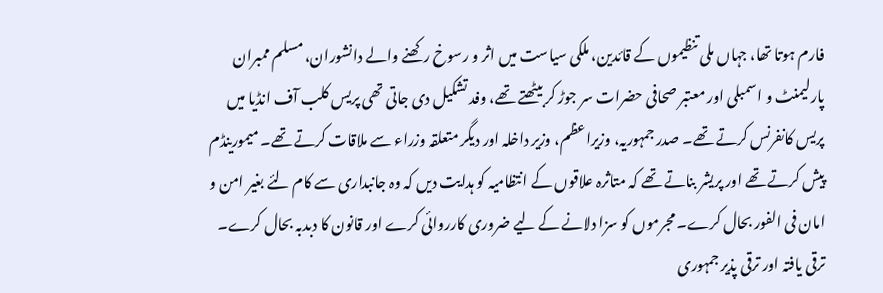فارم ہوتا تھا، جہاں ملی تنظیموں کے قائدین، ملکی سیاست میں اثر و رسوخ رکھنے والے دانشوران، مسلم ممبران پارلیمنٹ و اسمبلی اور معتبر صحافی حضرات سر جوڑ کر بیٹھتے تھے، وفد تشکیل دی جاتی تھی پریس کلب آف انڈیا میں پریس کانفرنس کرتے تھے۔ صدر جمہوریہ، وزیراعظم، وزیر داخلہ اور دیگر متعلقہ وزراء سے ملاقات کرتے تھے۔ میمورینڈم پیش کرتے تھے اور پریشر بناتے تھے کہ متاثرہ علاقوں کے انتظامیہ کو ہدایت دیں کہ وہ جانبداری سے کام لئے بغیر امن و امان فی الفور بحال کرے۔ مجرموں کو سزا دلانے کے لیے ضروری کارروائی کرے اور قانون کا دبدبہ بحال کرے۔
ترقی یافتہ اور ترقی پذیر جمہوری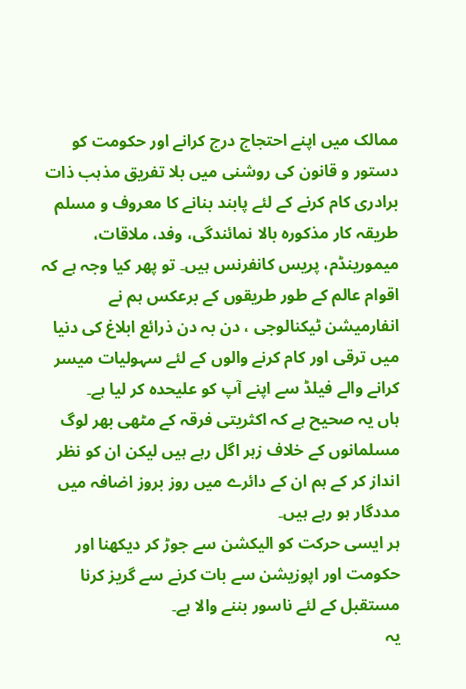ممالک میں اپنے احتجاج درج کرانے اور حکومت کو دستور و قانون کی روشنی میں بلا تفریق مذہب ذات برادری کام کرنے کے لئے پابند بنانے کا معروف و مسلم طریقہ کار مذکورہ بالا نمائندگی، وفد، ملاقات، میمورینڈم، پریس کانفرنس ہیں۔ تو پھر کیا وجہ ہے کہ اقوام عالم کے طور طریقوں کے برعکس ہم نے انفارمیشن ٹیکنالوجی ، دن بہ دن ذرائع ابلاغ کی دنیا میں ترقی اور کام کرنے والوں کے لئے سہولیات میسر کرانے والے فیلڈ سے اپنے آپ کو علیحدہ کر لیا ہے۔
ہاں یہ صحیح ہے کہ اکثریتی فرقہ کے مٹھی بھر لوگ مسلمانوں کے خلاف زہر اگل رہے ہیں لیکن ان کو نظر انداز کر کے ہم ان کے دائرے میں روز بروز اضافہ میں مددگار ہو رہے ہیں۔
ہر ایسی حرکت کو الیکشن سے جوڑ کر دیکھنا اور حکومت اور اپوزیشن سے بات کرنے سے گریز کرنا مستقبل کے لئے ناسور بننے والا ہے۔
یہ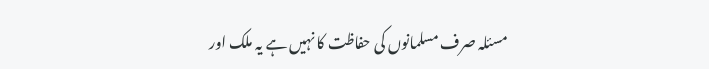مسئلہ صرف مسلمانوں کی حفاظت کا نہیں ہے یہ ملک اور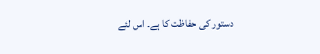دستور کی حفاظت کا ہے۔ اس لئے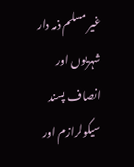غیر مسلم ذمہ دار شہریوں اور انصاف پسند سیکولرازم اور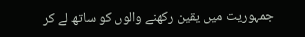جمہوریت میں یقین رکھنے والوں کو ساتھ لے کر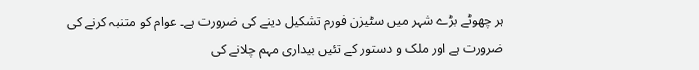ہر چھوٹے بڑے شہر میں سٹیزن فورم تشکیل دینے کی ضرورت ہے۔ عوام کو متنبہ کرنے کی ضرورت ہے اور ملک و دستور کے تئیں بیداری مہم چلانے کی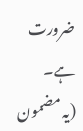ضرورت ہے۔
(یہ مضمون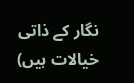نگار کے ذاتی خیالات ہیں)